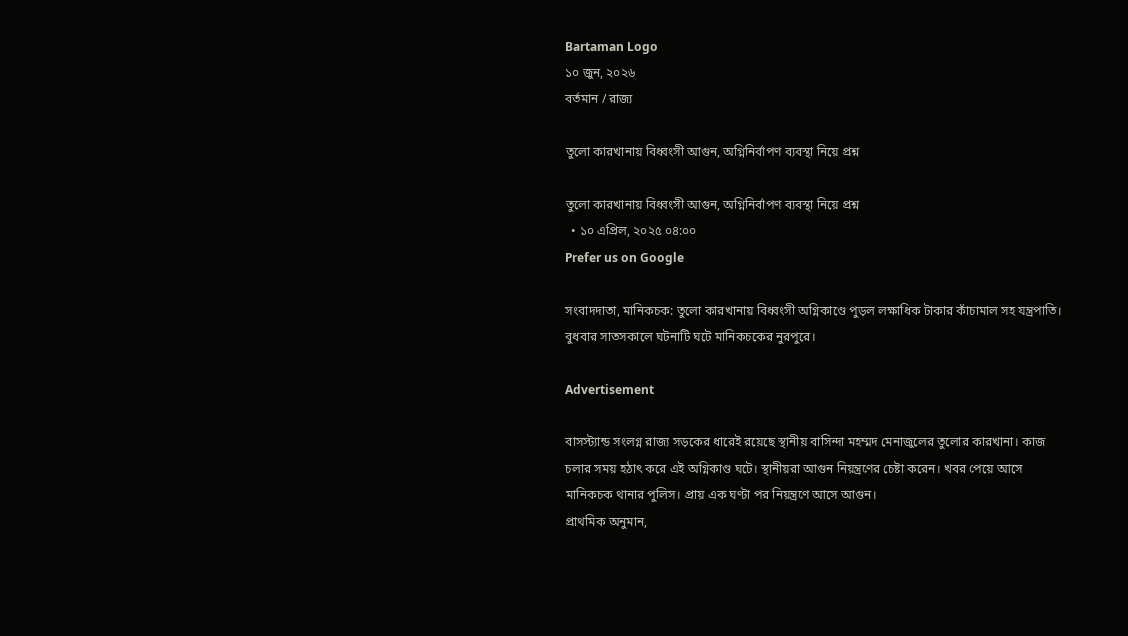Bartaman Logo
১০ জুন, ২০২৬
বর্তমান / রাজ্য

তুলো কারখানায় বিধ্বংসী আগুন, অগ্নিনির্বাপণ ব্যবস্থা নিয়ে প্রশ্ন

তুলো কারখানায় বিধ্বংসী আগুন, অগ্নিনির্বাপণ ব্যবস্থা নিয়ে প্রশ্ন
  • ১০ এপ্রিল, ২০২৫ ০৪:০০
Prefer us on Google

সংবাদদাতা, মানিকচক: তুলো কারখানায় বিধ্বংসী অগ্নিকাণ্ডে পুড়ল লক্ষাধিক টাকার কাঁচামাল সহ যন্ত্রপাতি। বুধবার সাতসকালে ঘটনাটি ঘটে মানিকচকের নুরপুরে।

Advertisement

বাসস্ট্যান্ড সংলগ্ন রাজ্য সড়কের ধারেই রয়েছে স্থানীয় বাসিন্দা মহম্মদ মেনাজুলের তুলোর কারখানা। কাজ চলার সময় হঠাৎ করে এই অগ্নিকাণ্ড ঘটে। স্থানীয়রা আগুন নিয়ন্ত্রণের চেষ্টা করেন। খবর পেয়ে আসে মানিকচক থানার পুলিস। প্রায় এক ঘণ্টা পর নিয়ন্ত্রণে আসে আগুন।
প্রাথমিক অনুমান,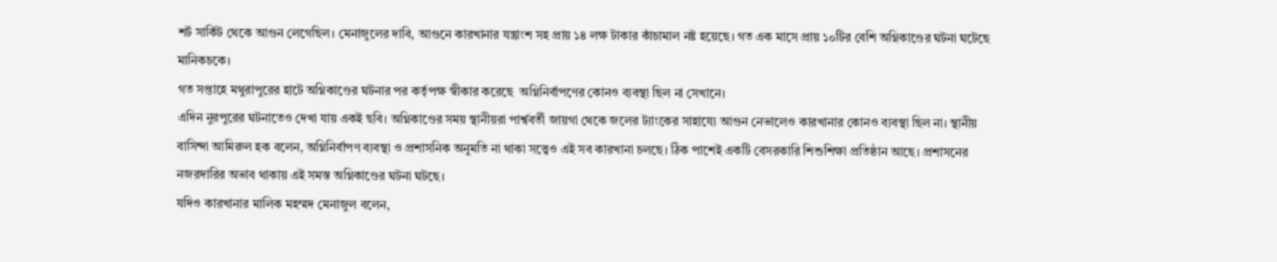শর্ট সার্কিট থেকে আগুন লেগেছিল। মেনাজুলের দাবি, আগুনে কারখানার যন্ত্রাংশ সহ প্রায় ১৪ লক্ষ টাকার কাঁচামাল নষ্ট হয়েছে। গত এক মাসে প্রায় ১০টির বেশি অগ্নিকাণ্ডের ঘটনা ঘটেছে মানিকচকে।
গত সপ্তাহে মথুরাপুরের হাটে অগ্নিকাণ্ডের ঘটনার পর কর্তৃপক্ষ স্বীকার করেছে  অগ্নিনির্বাপণের কোনও ব্যবস্থা ছিল না সেখানে।
এদিন নুরপুরের ঘটনাতেও দেখা যায় একই ছবি। অগ্নিকাণ্ডের সময় স্থানীয়রা পার্শ্ববর্তী জায়গা থেকে জলের ট্যাংকের সাহায্যে আগুন নেভালেও কারখানার কোনও ব্যবস্থা ছিল না। স্থানীয় বাসিন্দা আমিরুল হক বলেন, অগ্নিনির্বাপণ ব্যবস্থা ও প্রশাসনিক অনুমতি না থাকা সত্ত্বেও এই সব কারখানা চলছে। ঠিক পাশেই একটি বেসরকারি শিশুশিক্ষা প্রতিষ্ঠান আছে। প্রশাসনের নজরদারির অভাব থাকায় এই সমস্ত অগ্নিকাণ্ডের ঘটনা ঘটছে।
যদিও কারখানার মালিক মহম্মদ মেনাজুল বলেন,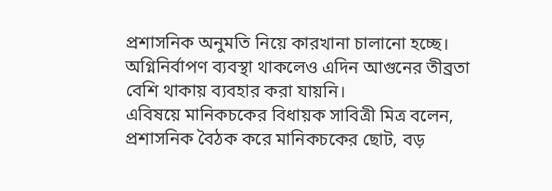প্রশাসনিক অনুমতি নিয়ে কারখানা চালানো হচ্ছে। অগ্নিনির্বাপণ ব্যবস্থা থাকলেও এদিন আগুনের তীব্রতা বেশি থাকায় ব্যবহার করা যায়নি।
এবিষয়ে মানিকচকের বিধায়ক সাবিত্রী মিত্র বলেন, প্রশাসনিক বৈঠক করে মানিকচকের ছোট, বড়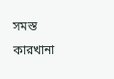সমস্ত কারখানা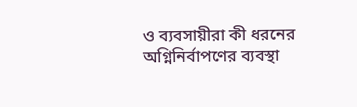ও ব্যবসায়ীরা কী ধরনের অগ্নিনির্বাপণের ব্যবস্থা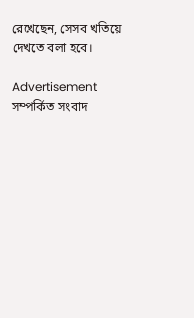রেখেছেন, সেসব খতিয়ে দেখতে বলা হবে।

Advertisement
সম্পর্কিত সংবাদ